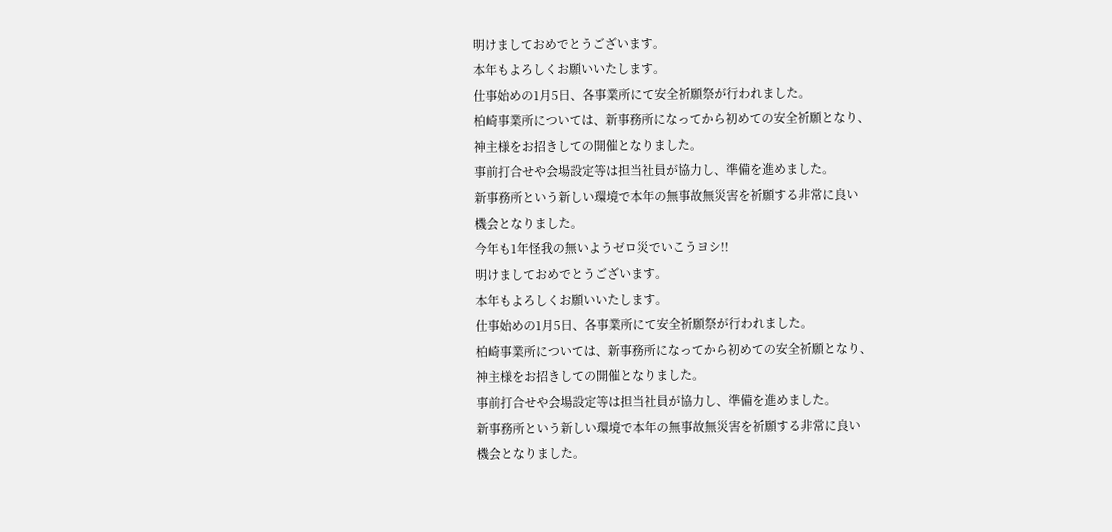明けましておめでとうございます。
本年もよろしくお願いいたします。
仕事始めの1月5日、各事業所にて安全祈願祭が行われました。
柏崎事業所については、新事務所になってから初めての安全祈願となり、
神主様をお招きしての開催となりました。
事前打合せや会場設定等は担当社員が協力し、準備を進めました。
新事務所という新しい環境で本年の無事故無災害を祈願する非常に良い
機会となりました。
今年も1年怪我の無いようゼロ災でいこうヨシ!!
明けましておめでとうございます。
本年もよろしくお願いいたします。
仕事始めの1月5日、各事業所にて安全祈願祭が行われました。
柏崎事業所については、新事務所になってから初めての安全祈願となり、
神主様をお招きしての開催となりました。
事前打合せや会場設定等は担当社員が協力し、準備を進めました。
新事務所という新しい環境で本年の無事故無災害を祈願する非常に良い
機会となりました。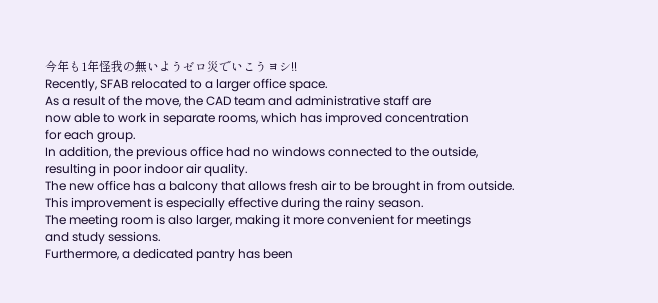今年も1年怪我の無いようゼロ災でいこうヨシ!!
Recently, SFAB relocated to a larger office space.
As a result of the move, the CAD team and administrative staff are
now able to work in separate rooms, which has improved concentration
for each group.
In addition, the previous office had no windows connected to the outside, resulting in poor indoor air quality.
The new office has a balcony that allows fresh air to be brought in from outside.
This improvement is especially effective during the rainy season.
The meeting room is also larger, making it more convenient for meetings
and study sessions.
Furthermore, a dedicated pantry has been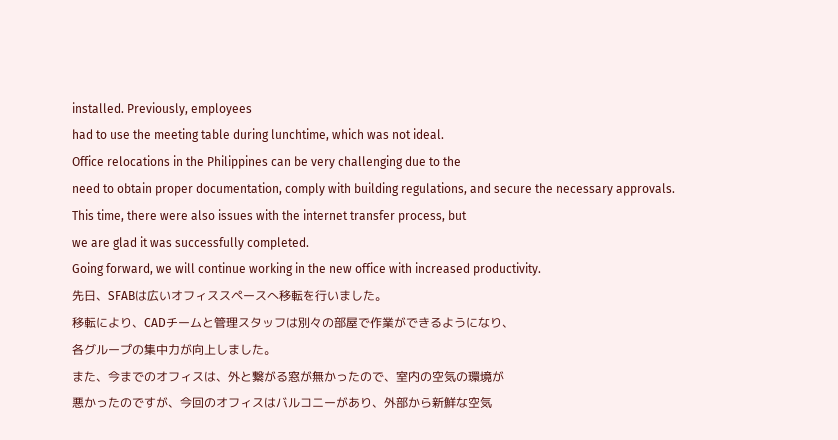installed. Previously, employees
had to use the meeting table during lunchtime, which was not ideal.
Office relocations in the Philippines can be very challenging due to the
need to obtain proper documentation, comply with building regulations, and secure the necessary approvals.
This time, there were also issues with the internet transfer process, but
we are glad it was successfully completed.
Going forward, we will continue working in the new office with increased productivity.
先日、SFABは広いオフィススペースへ移転を行いました。
移転により、CADチームと管理スタッフは別々の部屋で作業ができるようになり、
各グループの集中力が向上しました。
また、今までのオフィスは、外と繋がる窓が無かったので、室内の空気の環境が
悪かったのですが、今回のオフィスはバルコニーがあり、外部から新鮮な空気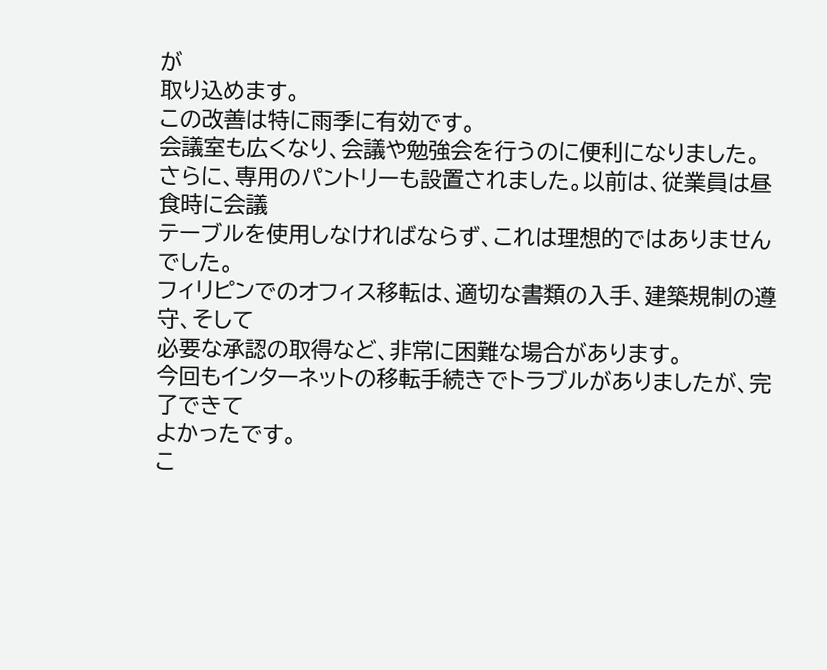が
取り込めます。
この改善は特に雨季に有効です。
会議室も広くなり、会議や勉強会を行うのに便利になりました。
さらに、専用のパントリーも設置されました。以前は、従業員は昼食時に会議
テーブルを使用しなければならず、これは理想的ではありませんでした。
フィリピンでのオフィス移転は、適切な書類の入手、建築規制の遵守、そして
必要な承認の取得など、非常に困難な場合があります。
今回もインターネットの移転手続きでトラブルがありましたが、完了できて
よかったです。
こ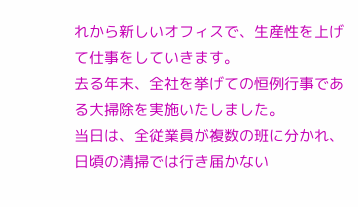れから新しいオフィスで、生産性を上げて仕事をしていきます。
去る年末、全社を挙げての恒例行事である大掃除を実施いたしました。
当日は、全従業員が複数の班に分かれ、日頃の清掃では行き届かない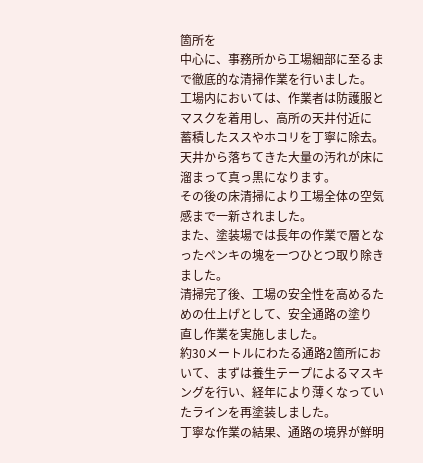箇所を
中心に、事務所から工場細部に至るまで徹底的な清掃作業を行いました。
工場内においては、作業者は防護服とマスクを着用し、高所の天井付近に
蓄積したススやホコリを丁寧に除去。
天井から落ちてきた大量の汚れが床に溜まって真っ黒になります。
その後の床清掃により工場全体の空気感まで一新されました。
また、塗装場では長年の作業で層となったペンキの塊を一つひとつ取り除き
ました。
清掃完了後、工場の安全性を高めるための仕上げとして、安全通路の塗り
直し作業を実施しました。
約30メートルにわたる通路2箇所において、まずは養生テープによるマスキ
ングを行い、経年により薄くなっていたラインを再塗装しました。
丁寧な作業の結果、通路の境界が鮮明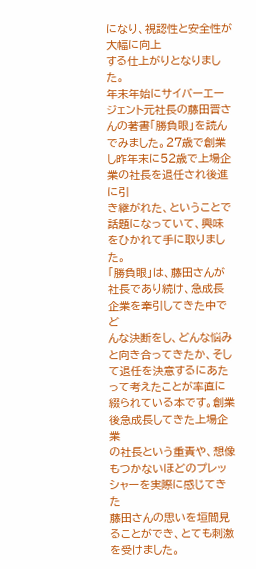になり、視認性と安全性が大幅に向上
する仕上がりとなりました。
年末年始にサイバーエージェント元社長の藤田晋さんの著書「勝負眼」を読ん
でみました。27歳で創業し昨年末に52歳で上場企業の社長を退任され後進に引
き継がれた、ということで話題になっていて、興味をひかれて手に取りました。
「勝負眼」は、藤田さんが社長であり続け、急成長企業を牽引してきた中でど
んな決断をし、どんな悩みと向き合ってきたか、そして退任を決意するにあた
って考えたことが率直に綴られている本です。創業後急成長してきた上場企業
の社長という重責や、想像もつかないほどのプレッシャーを実際に感じてきた
藤田さんの思いを垣間見ることができ、とても刺激を受けました。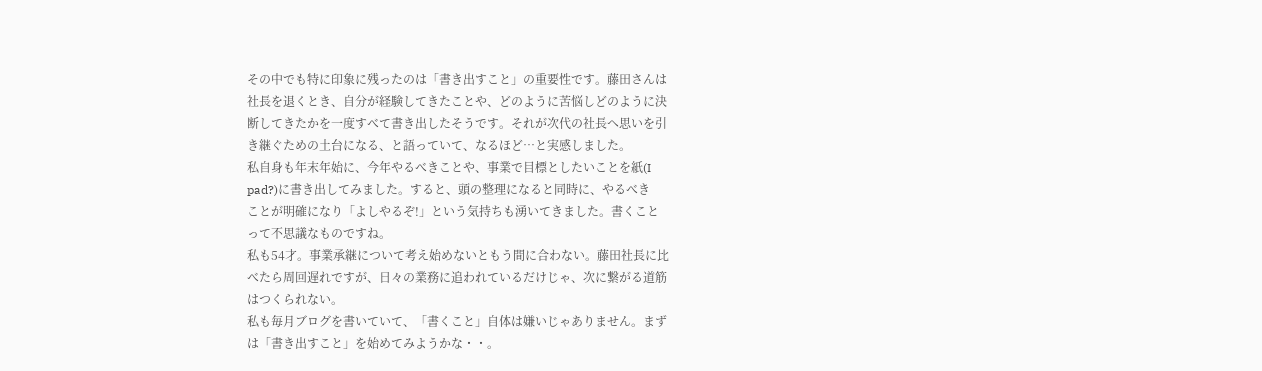その中でも特に印象に残ったのは「書き出すこと」の重要性です。藤田さんは
社長を退くとき、自分が経験してきたことや、どのように苦悩しどのように決
断してきたかを一度すべて書き出したそうです。それが次代の社長へ思いを引
き継ぐための土台になる、と語っていて、なるほど…と実感しました。
私自身も年末年始に、今年やるべきことや、事業で目標としたいことを紙(I
pad?)に書き出してみました。すると、頭の整理になると同時に、やるべき
ことが明確になり「よしやるぞ!」という気持ちも湧いてきました。書くこと
って不思議なものですね。
私も54才。事業承継について考え始めないともう間に合わない。藤田社長に比
べたら周回遅れですが、日々の業務に追われているだけじゃ、次に繋がる道筋
はつくられない。
私も毎月ブログを書いていて、「書くこと」自体は嫌いじゃありません。まず
は「書き出すこと」を始めてみようかな・・。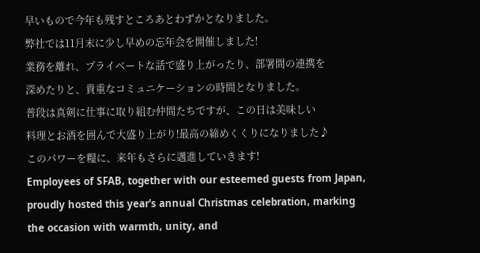早いもので今年も残すところあとわずかとなりました。
弊社では11月末に少し早めの忘年会を開催しました!
業務を離れ、プライベートな話で盛り上がったり、部署間の連携を
深めたりと、貴重なコミュニケーションの時間となりました。
普段は真剣に仕事に取り組む仲間たちですが、この日は美味しい
料理とお酒を囲んで大盛り上がり!最高の締めくくりになりました♪
このパワーを糧に、来年もさらに邁進していきます!
Employees of SFAB, together with our esteemed guests from Japan,
proudly hosted this year’s annual Christmas celebration, marking
the occasion with warmth, unity, and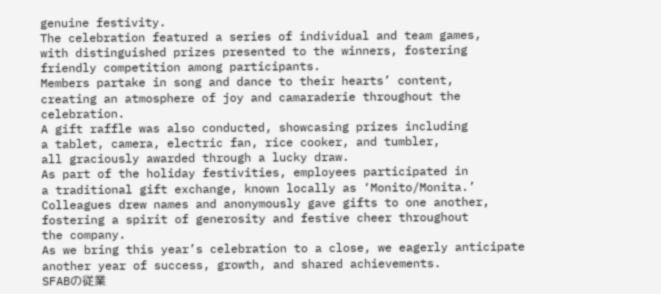genuine festivity.
The celebration featured a series of individual and team games,
with distinguished prizes presented to the winners, fostering
friendly competition among participants.
Members partake in song and dance to their hearts’ content,
creating an atmosphere of joy and camaraderie throughout the
celebration.
A gift raffle was also conducted, showcasing prizes including
a tablet, camera, electric fan, rice cooker, and tumbler,
all graciously awarded through a lucky draw.
As part of the holiday festivities, employees participated in
a traditional gift exchange, known locally as ‘Monito/Monita.’
Colleagues drew names and anonymously gave gifts to one another,
fostering a spirit of generosity and festive cheer throughout
the company.
As we bring this year’s celebration to a close, we eagerly anticipate
another year of success, growth, and shared achievements.
SFABの従業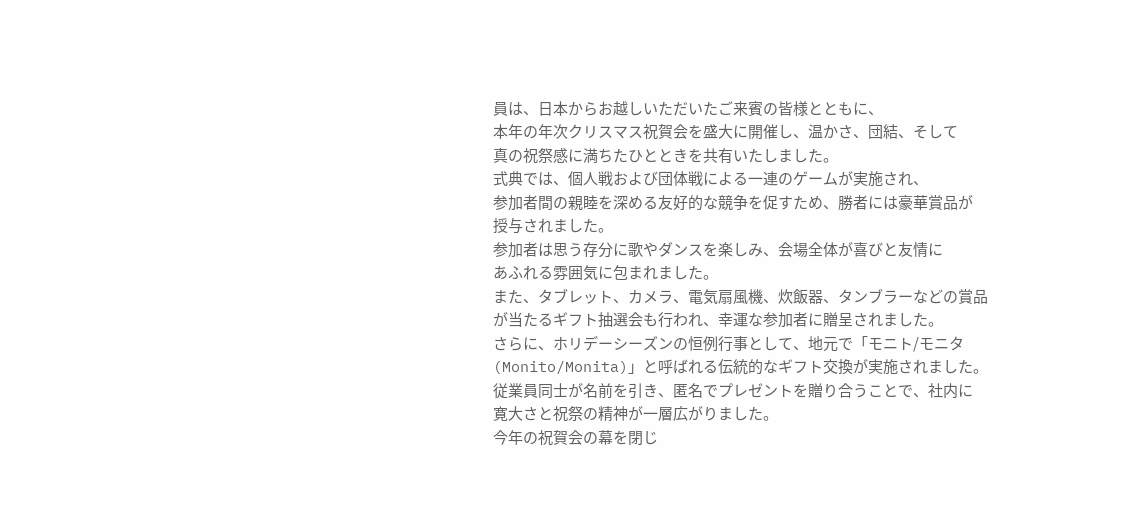員は、日本からお越しいただいたご来賓の皆様とともに、
本年の年次クリスマス祝賀会を盛大に開催し、温かさ、団結、そして
真の祝祭感に満ちたひとときを共有いたしました。
式典では、個人戦および団体戦による一連のゲームが実施され、
参加者間の親睦を深める友好的な競争を促すため、勝者には豪華賞品が
授与されました。
参加者は思う存分に歌やダンスを楽しみ、会場全体が喜びと友情に
あふれる雰囲気に包まれました。
また、タブレット、カメラ、電気扇風機、炊飯器、タンブラーなどの賞品
が当たるギフト抽選会も行われ、幸運な参加者に贈呈されました。
さらに、ホリデーシーズンの恒例行事として、地元で「モニト/モニタ
(Monito/Monita)」と呼ばれる伝統的なギフト交換が実施されました。
従業員同士が名前を引き、匿名でプレゼントを贈り合うことで、社内に
寛大さと祝祭の精神が一層広がりました。
今年の祝賀会の幕を閉じ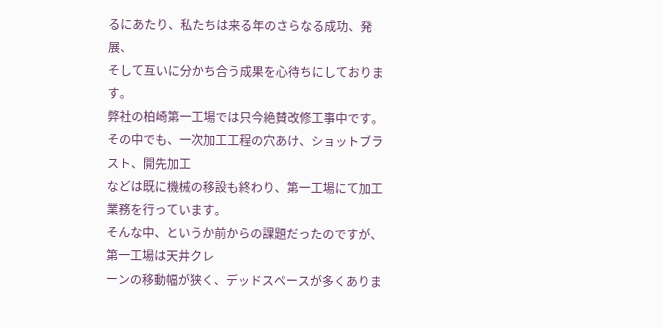るにあたり、私たちは来る年のさらなる成功、発展、
そして互いに分かち合う成果を心待ちにしております。
弊社の柏崎第一工場では只今絶賛改修工事中です。
その中でも、一次加工工程の穴あけ、ショットブラスト、開先加工
などは既に機械の移設も終わり、第一工場にて加工業務を行っています。
そんな中、というか前からの課題だったのですが、第一工場は天井クレ
ーンの移動幅が狭く、デッドスペースが多くありま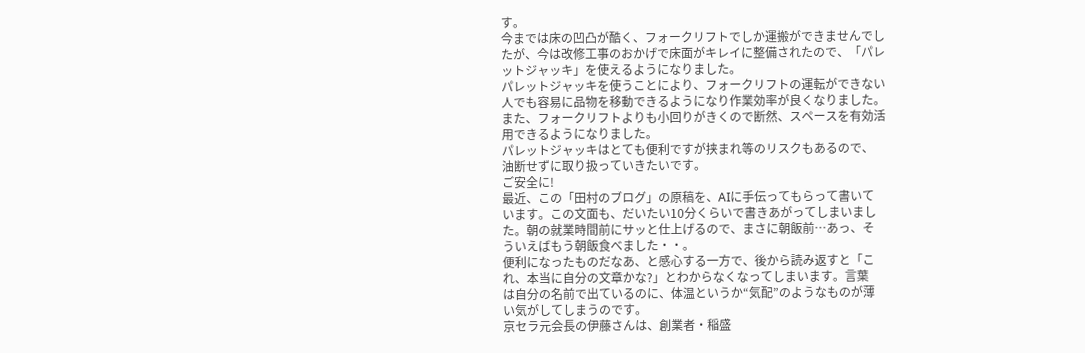す。
今までは床の凹凸が酷く、フォークリフトでしか運搬ができませんでし
たが、今は改修工事のおかげで床面がキレイに整備されたので、「パレ
ットジャッキ」を使えるようになりました。
パレットジャッキを使うことにより、フォークリフトの運転ができない
人でも容易に品物を移動できるようになり作業効率が良くなりました。
また、フォークリフトよりも小回りがきくので断然、スペースを有効活
用できるようになりました。
パレットジャッキはとても便利ですが挟まれ等のリスクもあるので、
油断せずに取り扱っていきたいです。
ご安全に!
最近、この「田村のブログ」の原稿を、AIに手伝ってもらって書いて
います。この文面も、だいたい10分くらいで書きあがってしまいまし
た。朝の就業時間前にサッと仕上げるので、まさに朝飯前…あっ、そ
ういえばもう朝飯食べました・・。
便利になったものだなあ、と感心する一方で、後から読み返すと「こ
れ、本当に自分の文章かな?」とわからなくなってしまいます。言葉
は自分の名前で出ているのに、体温というか“気配”のようなものが薄
い気がしてしまうのです。
京セラ元会長の伊藤さんは、創業者・稲盛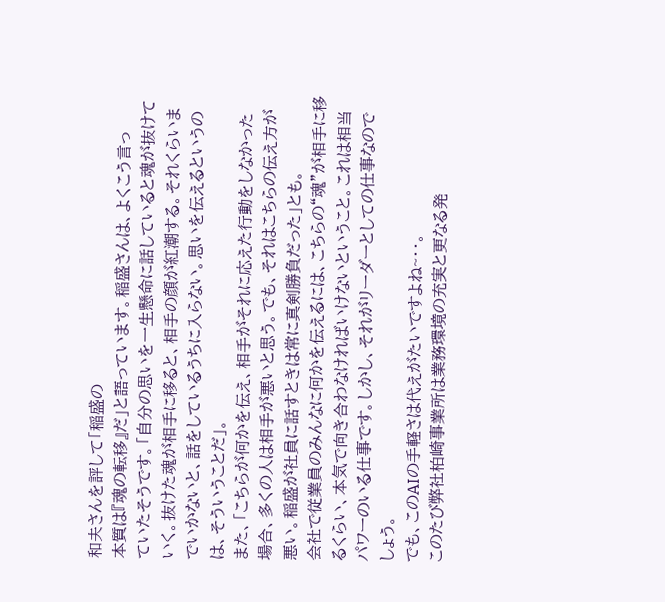和夫さんを評して「稲盛の
本質は『魂の転移』だ」と語っています。稲盛さんは、よくこう言っ
ていたそうです。「自分の思いを一生懸命に話していると魂が抜けて
いく。抜けた魂が相手に移ると、相手の顔が紅潮する。それくらいま
でいかないと、話をしているうちに入らない。思いを伝えるというの
は、そういうことだ」。
また、「こちらが何かを伝え、相手がそれに応えた行動をしなかった
場合、多くの人は相手が悪いと思う。でも、それはこちらの伝え方が
悪い。稲盛が社員に話すときは常に真剣勝負だった」とも。
会社で従業員のみんなに何かを伝えるには、こちらの“魂”が相手に移
るくらい、本気で向き合わなければいけないということ。これは相当
パワーのいる仕事です。しかし、それがリーダーとしての仕事なので
しょう。
でも、このAIの手軽さは代えがたいですよね~・・。
このたび弊社柏崎事業所は業務環境の充実と更なる発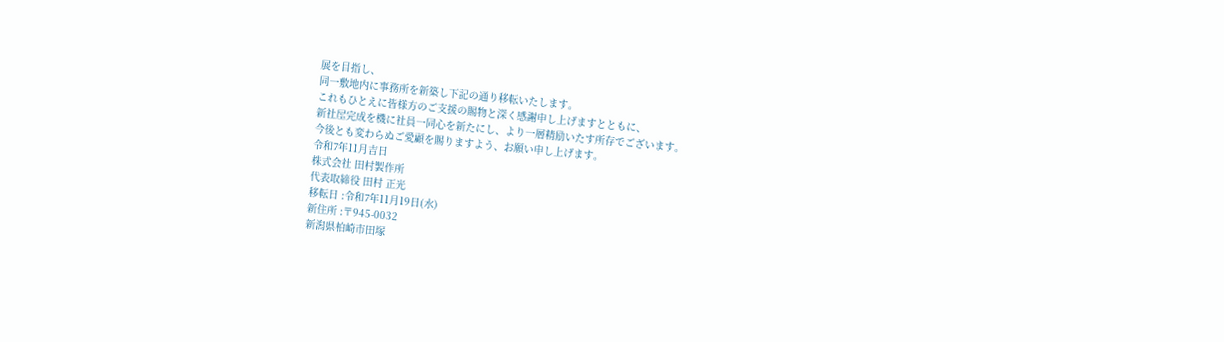展を目指し、
同一敷地内に事務所を新築し下記の通り移転いたします。
これもひとえに皆様方のご支援の賜物と深く感謝申し上げますとともに、
新社屋完成を機に社員一同心を新たにし、より一層精励いたす所存でございます。
今後とも変わらぬご愛顧を賜りますよう、お願い申し上げます。
令和7年11月吉日
株式会社 田村製作所
代表取締役 田村 正光
移転日 :令和7年11月19日(水)
新住所 :〒945-0032
新潟県柏崎市田塚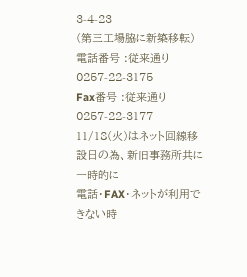3-4-23
(第三工場脇に新築移転)
電話番号 :従来通り 0257-22-3175
Fax番号 :従来通り 0257-22-3177
11/18(火)はネット回線移設日の為、新旧事務所共に一時的に
電話・FAX・ネットが利用できない時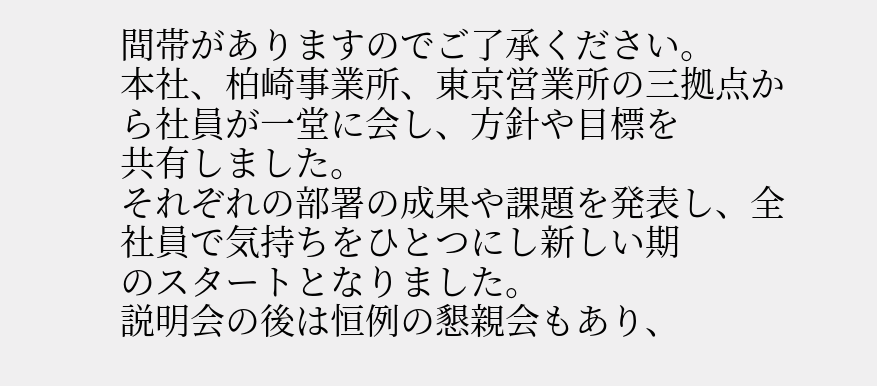間帯がありますのでご了承ください。
本社、柏崎事業所、東京営業所の三拠点から社員が一堂に会し、方針や目標を
共有しました。
それぞれの部署の成果や課題を発表し、全社員で気持ちをひとつにし新しい期
のスタートとなりました。
説明会の後は恒例の懇親会もあり、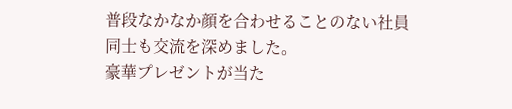普段なかなか顔を合わせることのない社員
同士も交流を深めました。
豪華プレゼントが当た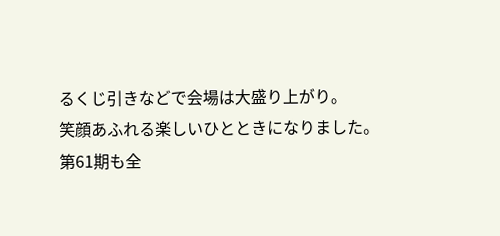るくじ引きなどで会場は大盛り上がり。
笑顔あふれる楽しいひとときになりました。
第61期も全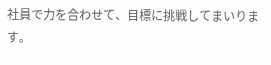社員で力を合わせて、目標に挑戦してまいります。